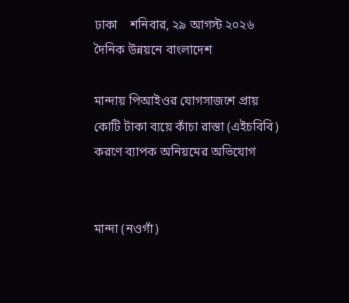ঢাকা    শনিবার, ২৯ আগস্ট ২০২৬
দৈনিক উন্নয়নে বাংলাদেশ

মান্দায় পিআইওর যোগসাজশে প্রায় কোটি টাকা ব্যয়ে কাঁচা রাস্তা (এইচবিবি) করণে ব্যাপক অনিয়মের অভিযোগ


মান্দা (নওগাঁ)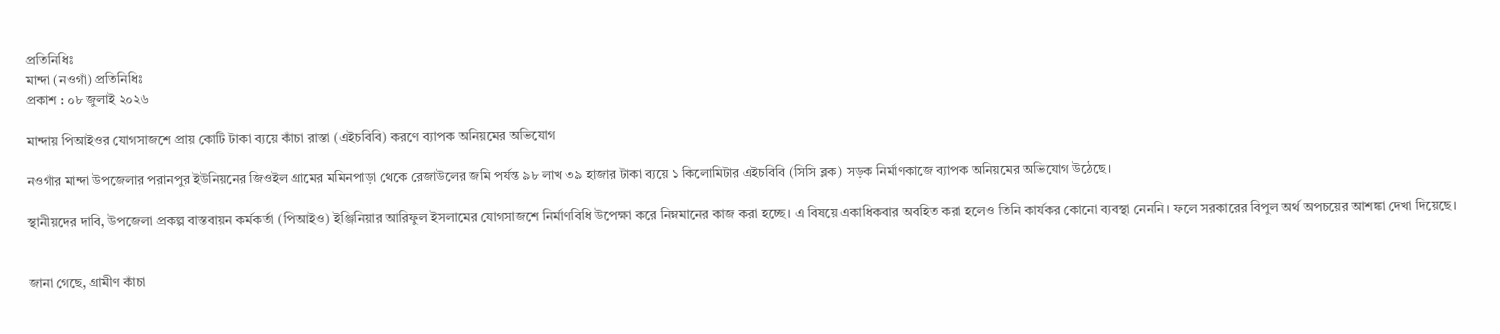প্রতিনিধিঃ
মান্দা (নওগাঁ) প্রতিনিধিঃ
প্রকাশ : ০৮ জুলাই ২০২৬

মান্দায় পিআইওর যোগসাজশে প্রায় কোটি টাকা ব্যয়ে কাঁচা রাস্তা (এইচবিবি) করণে ব্যাপক অনিয়মের অভিযোগ

নওগাঁর মান্দা উপজেলার পরানপুর ইউনিয়নের জিওইল গ্রামের মমিনপাড়া থেকে রেজাউলের জমি পর্যন্ত ৯৮ লাখ ৩৯ হাজার টাকা ব্যয়ে ১ কিলোমিটার এইচবিবি (সিসি ব্লক) সড়ক নির্মাণকাজে ব্যাপক অনিয়মের অভিযোগ উঠেছে।

স্থানীয়দের দাবি, উপজেলা প্রকল্প বাস্তবায়ন কর্মকর্তা (পিআইও) ইঞ্জিনিয়ার আরিফুল ইসলামের যোগসাজশে নির্মাণবিধি উপেক্ষা করে নিম্নমানের কাজ করা হচ্ছে। এ বিষয়ে একাধিকবার অবহিত করা হলেও তিনি কার্যকর কোনো ব্যবস্থা নেননি। ফলে সরকারের বিপুল অর্থ অপচয়ের আশঙ্কা দেখা দিয়েছে।


জানা গেছে, গ্রামীণ কাঁচা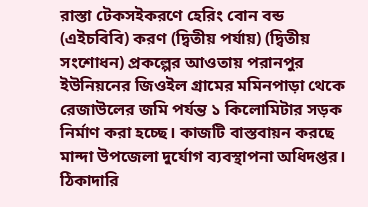রাস্তা টেকসইকরণে হেরিং বোন বন্ড (এইচবিবি) করণ (দ্বিতীয় পর্যায়) (দ্বিতীয় সংশোধন) প্রকল্পের আওতায় পরানপুর ইউনিয়নের জিওইল গ্রামের মমিনপাড়া থেকে রেজাউলের জমি পর্যন্ত ১ কিলোমিটার সড়ক নির্মাণ করা হচ্ছে। কাজটি বাস্তবায়ন করছে মান্দা উপজেলা দুর্যোগ ব্যবস্থাপনা অধিদপ্তর। ঠিকাদারি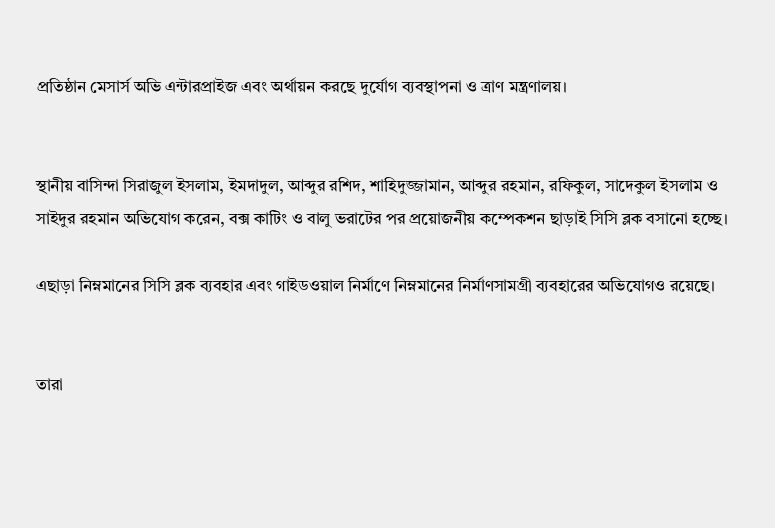প্রতিষ্ঠান মেসার্স অভি এন্টারপ্রাইজ এবং অর্থায়ন করছে দুর্যোগ ব্যবস্থাপনা ও ত্রাণ মন্ত্রণালয়।


স্থানীয় বাসিন্দা সিরাজুল ইসলাম, ইমদাদুল, আব্দুর রশিদ, শাহিদুজ্জামান, আব্দুর রহমান, রফিকুল, সাদেকুল ইসলাম ও সাইদুর রহমান অভিযোগ করেন, বক্স কাটিং ও বালু ভরাটের পর প্রয়োজনীয় কম্পেকশন ছাড়াই সিসি ব্লক বসানো হচ্ছে।

এছাড়া নিম্নমানের সিসি ব্লক ব্যবহার এবং গাইডওয়াল নির্মাণে নিম্নমানের নির্মাণসামগ্রী ব্যবহারের অভিযোগও রয়েছে।


তারা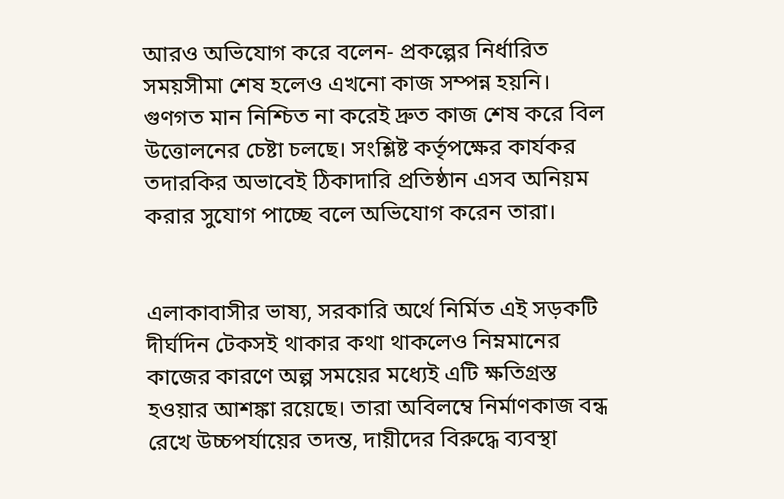আরও অভিযোগ করে বলেন- প্রকল্পের নির্ধারিত সময়সীমা শেষ হলেও এখনো কাজ সম্পন্ন হয়নি। গুণগত মান নিশ্চিত না করেই দ্রুত কাজ শেষ করে বিল উত্তোলনের চেষ্টা চলছে। সংশ্লিষ্ট কর্তৃপক্ষের কার্যকর তদারকির অভাবেই ঠিকাদারি প্রতিষ্ঠান এসব অনিয়ম করার সুযোগ পাচ্ছে বলে অভিযোগ করেন তারা।


এলাকাবাসীর ভাষ্য, সরকারি অর্থে নির্মিত এই সড়কটি দীর্ঘদিন টেকসই থাকার কথা থাকলেও নিম্নমানের কাজের কারণে অল্প সময়ের মধ্যেই এটি ক্ষতিগ্রস্ত হওয়ার আশঙ্কা রয়েছে। তারা অবিলম্বে নির্মাণকাজ বন্ধ রেখে উচ্চপর্যায়ের তদন্ত, দায়ীদের বিরুদ্ধে ব্যবস্থা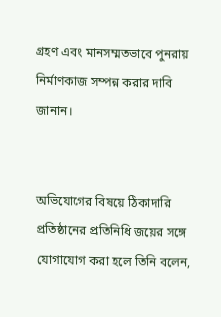গ্রহণ এবং মানসম্মতভাবে পুনরায় নির্মাণকাজ সম্পন্ন করার দাবি জানান।


অভিযোগের বিষয়ে ঠিকাদারি প্রতিষ্ঠানের প্রতিনিধি জয়ের সঙ্গে যোগাযোগ করা হলে তিনি বলেন,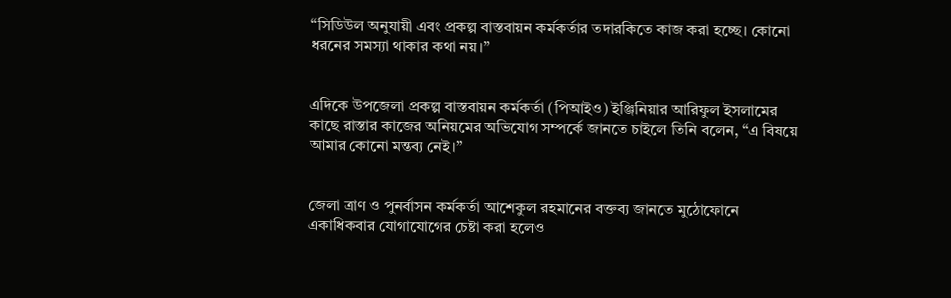“সিডিউল অনুযায়ী এবং প্রকল্প বাস্তবায়ন কর্মকর্তার তদারকিতে কাজ করা হচ্ছে। কোনো ধরনের সমস্যা থাকার কথা নয়।”


এদিকে উপজেলা প্রকল্প বাস্তবায়ন কর্মকর্তা (পিআইও) ইঞ্জিনিয়ার আরিফুল ইসলামের কাছে রাস্তার কাজের অনিয়মের অভিযোগ সম্পর্কে জানতে চাইলে তিনি বলেন, “এ বিষয়ে আমার কোনো মন্তব্য নেই।”


জেলা ত্রাণ ও পুনর্বাসন কর্মকর্তা আশেকুল রহমানের বক্তব্য জানতে মুঠোফোনে একাধিকবার যোগাযোগের চেষ্টা করা হলেও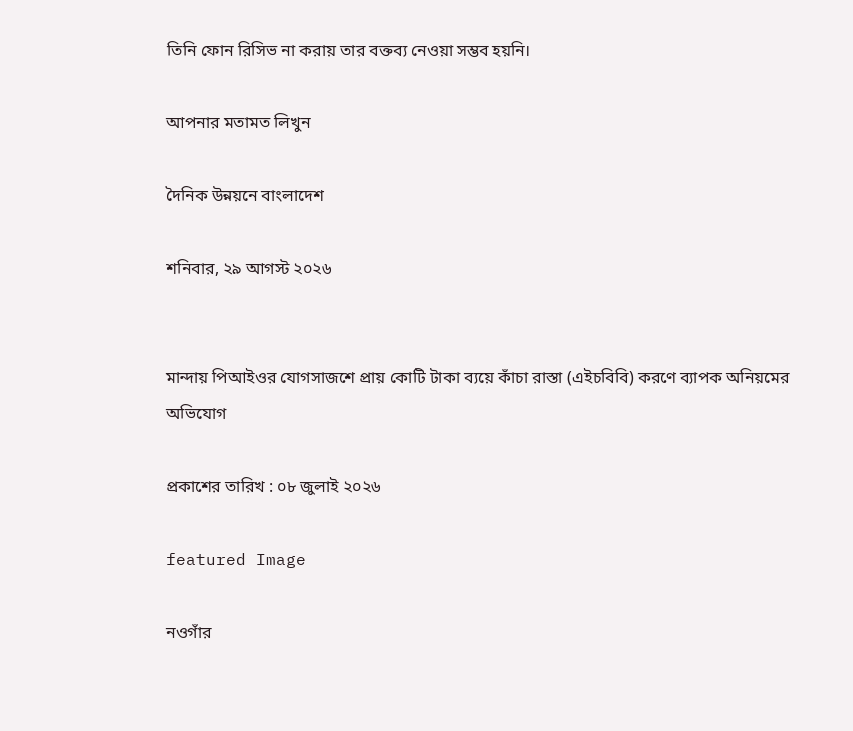তিনি ফোন রিসিভ না করায় তার বক্তব্য নেওয়া সম্ভব হয়নি।

আপনার মতামত লিখুন

দৈনিক উন্নয়নে বাংলাদেশ

শনিবার, ২৯ আগস্ট ২০২৬


মান্দায় পিআইওর যোগসাজশে প্রায় কোটি টাকা ব্যয়ে কাঁচা রাস্তা (এইচবিবি) করণে ব্যাপক অনিয়মের অভিযোগ

প্রকাশের তারিখ : ০৮ জুলাই ২০২৬

featured Image

নওগাঁর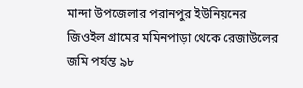মান্দা উপজেলার পরানপুর ইউনিয়নের জিওইল গ্রামের মমিনপাড়া থেকে রেজাউলের জমি পর্যন্ত ৯৮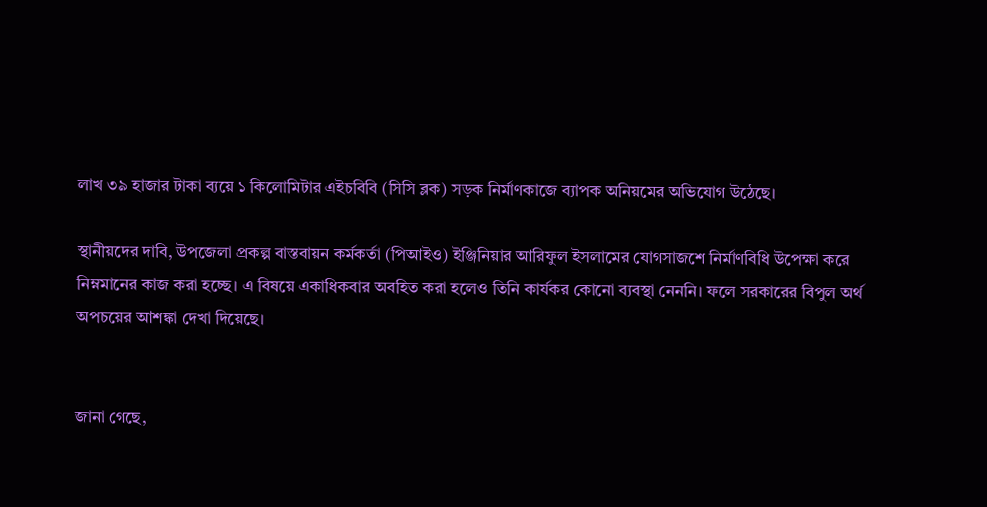লাখ ৩৯ হাজার টাকা ব্যয়ে ১ কিলোমিটার এইচবিবি (সিসি ব্লক) সড়ক নির্মাণকাজে ব্যাপক অনিয়মের অভিযোগ উঠেছে।

স্থানীয়দের দাবি, উপজেলা প্রকল্প বাস্তবায়ন কর্মকর্তা (পিআইও) ইঞ্জিনিয়ার আরিফুল ইসলামের যোগসাজশে নির্মাণবিধি উপেক্ষা করে নিম্নমানের কাজ করা হচ্ছে। এ বিষয়ে একাধিকবার অবহিত করা হলেও তিনি কার্যকর কোনো ব্যবস্থা নেননি। ফলে সরকারের বিপুল অর্থ অপচয়ের আশঙ্কা দেখা দিয়েছে।


জানা গেছে,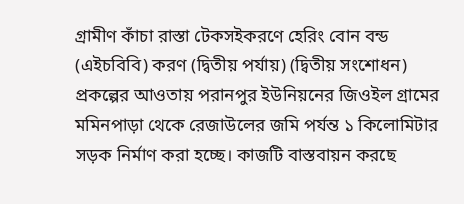গ্রামীণ কাঁচা রাস্তা টেকসইকরণে হেরিং বোন বন্ড (এইচবিবি) করণ (দ্বিতীয় পর্যায়) (দ্বিতীয় সংশোধন) প্রকল্পের আওতায় পরানপুর ইউনিয়নের জিওইল গ্রামের মমিনপাড়া থেকে রেজাউলের জমি পর্যন্ত ১ কিলোমিটার সড়ক নির্মাণ করা হচ্ছে। কাজটি বাস্তবায়ন করছে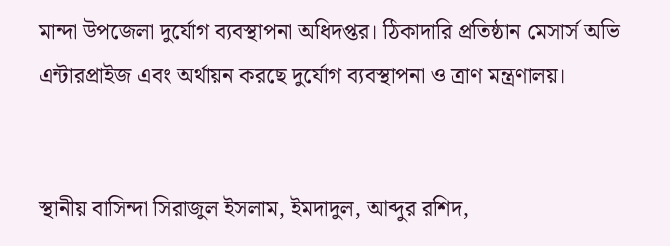মান্দা উপজেলা দুর্যোগ ব্যবস্থাপনা অধিদপ্তর। ঠিকাদারি প্রতিষ্ঠান মেসার্স অভি এন্টারপ্রাইজ এবং অর্থায়ন করছে দুর্যোগ ব্যবস্থাপনা ও ত্রাণ মন্ত্রণালয়।


স্থানীয় বাসিন্দা সিরাজুল ইসলাম, ইমদাদুল, আব্দুর রশিদ,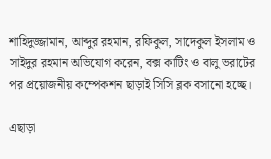শাহিদুজ্জামান, আব্দুর রহমান, রফিকুল, সাদেকুল ইসলাম ও সাইদুর রহমান অভিযোগ করেন, বক্স কাটিং ও বালু ভরাটের পর প্রয়োজনীয় কম্পেকশন ছাড়াই সিসি ব্লক বসানো হচ্ছে।

এছাড়া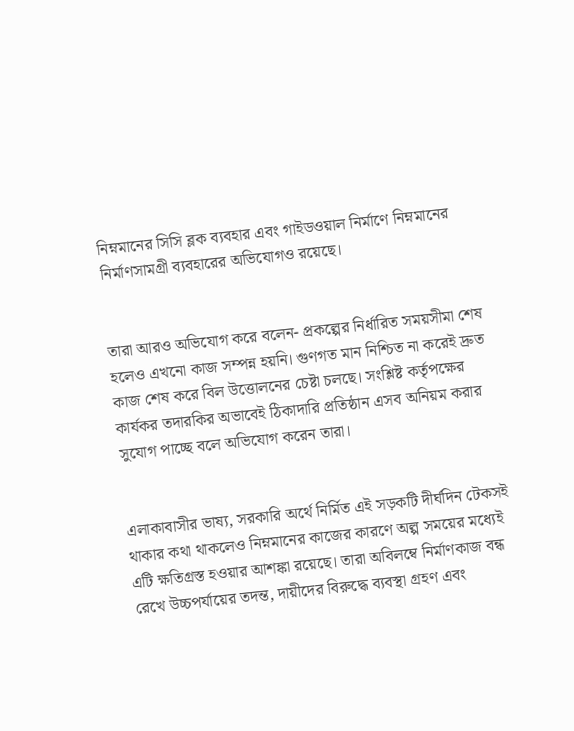নিম্নমানের সিসি ব্লক ব্যবহার এবং গাইডওয়াল নির্মাণে নিম্নমানের নির্মাণসামগ্রী ব্যবহারের অভিযোগও রয়েছে।


তারা আরও অভিযোগ করে বলেন- প্রকল্পের নির্ধারিত সময়সীমা শেষ হলেও এখনো কাজ সম্পন্ন হয়নি। গুণগত মান নিশ্চিত না করেই দ্রুত কাজ শেষ করে বিল উত্তোলনের চেষ্টা চলছে। সংশ্লিষ্ট কর্তৃপক্ষের কার্যকর তদারকির অভাবেই ঠিকাদারি প্রতিষ্ঠান এসব অনিয়ম করার সুযোগ পাচ্ছে বলে অভিযোগ করেন তারা।


এলাকাবাসীর ভাষ্য, সরকারি অর্থে নির্মিত এই সড়কটি দীর্ঘদিন টেকসই থাকার কথা থাকলেও নিম্নমানের কাজের কারণে অল্প সময়ের মধ্যেই এটি ক্ষতিগ্রস্ত হওয়ার আশঙ্কা রয়েছে। তারা অবিলম্বে নির্মাণকাজ বন্ধ রেখে উচ্চপর্যায়ের তদন্ত, দায়ীদের বিরুদ্ধে ব্যবস্থা গ্রহণ এবং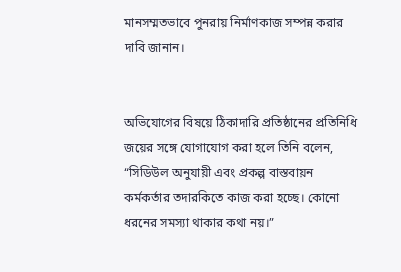মানসম্মতভাবে পুনরায় নির্মাণকাজ সম্পন্ন করার দাবি জানান।


অভিযোগের বিষয়ে ঠিকাদারি প্রতিষ্ঠানের প্রতিনিধি জয়ের সঙ্গে যোগাযোগ করা হলে তিনি বলেন, “সিডিউল অনুযায়ী এবং প্রকল্প বাস্তবায়ন কর্মকর্তার তদারকিতে কাজ করা হচ্ছে। কোনো ধরনের সমস্যা থাকার কথা নয়।”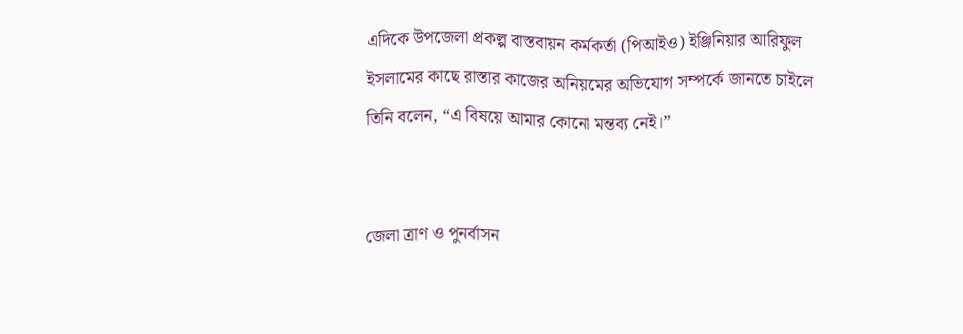এদিকে উপজেলা প্রকল্প বাস্তবায়ন কর্মকর্তা (পিআইও) ইঞ্জিনিয়ার আরিফুল ইসলামের কাছে রাস্তার কাজের অনিয়মের অভিযোগ সম্পর্কে জানতে চাইলে তিনি বলেন, “এ বিষয়ে আমার কোনো মন্তব্য নেই।”


জেলা ত্রাণ ও পুনর্বাসন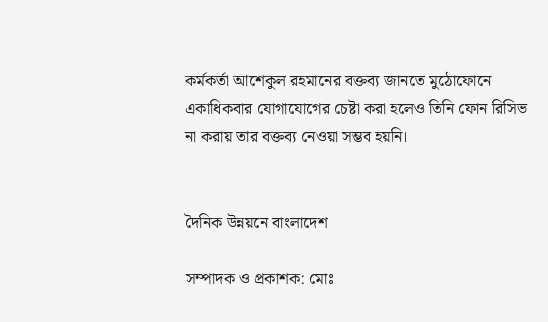কর্মকর্তা আশেকুল রহমানের বক্তব্য জানতে মুঠোফোনে একাধিকবার যোগাযোগের চেষ্টা করা হলেও তিনি ফোন রিসিভ না করায় তার বক্তব্য নেওয়া সম্ভব হয়নি।


দৈনিক উন্নয়নে বাংলাদেশ

সম্পাদক ও প্রকাশক: মোঃ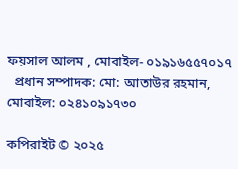ফয়সাল আলম , মোবাইল- ০১৯১৬৫৫৭০১৭
  প্রধান সম্পাদক: মো: আতাউর রহমান, মোবাইল: ০২৪১০৯১৭৩০

কপিরাইট © ২০২৫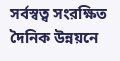সর্বস্বত্ব সংরক্ষিত দৈনিক উন্নয়নে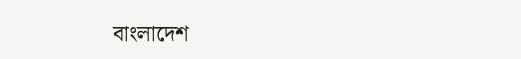বাংলাদেশ